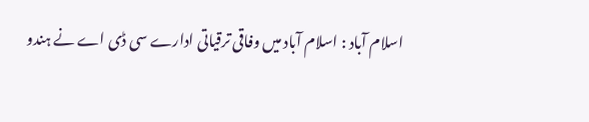اسلام آباد : اسلام آباد میں وفاقی ترقیاتی ادارے سی ڈی اے نے ہندو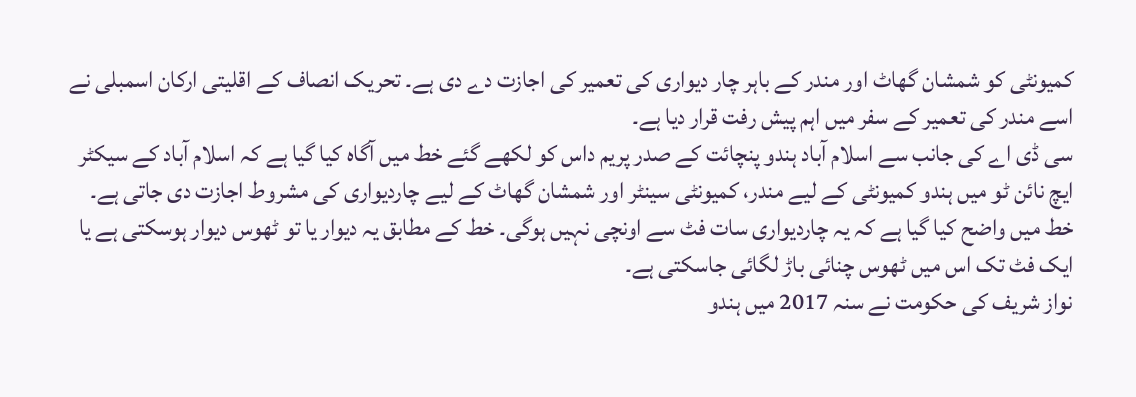کمیونٹی کو شمشان گھاٹ اور مندر کے باہر چار دیواری کی تعمیر کی اجازت دے دی ہے۔ تحریک انصاف کے اقلیتی ارکان اسمبلی نے اسے مندر کی تعمیر کے سفر میں اہم پیش رفت قرار دیا ہے۔
سی ڈی اے کی جانب سے اسلام آباد ہندو پنچائت کے صدر پریم داس کو لکھے گئے خط میں آگاہ کیا گیا ہے کہ اسلام آباد کے سیکٹر ایچ نائن ٹو میں ہندو کمیونٹی کے لیے مندر، کمیونٹی سینٹر اور شمشان گھاٹ کے لیے چاردیواری کی مشروط اجازت دی جاتی ہے۔
خط میں واضح کیا گیا ہے کہ یہ چاردیواری سات فٹ سے اونچی نہیں ہوگی۔ خط کے مطابق یہ دیوار یا تو ٹھوس دیوار ہوسکتی ہے یا ایک فٹ تک اس میں ٹھوس چنائی باڑ لگائی جاسکتی ہے۔
نواز شریف کی حکومت نے سنہ 2017 میں ہندو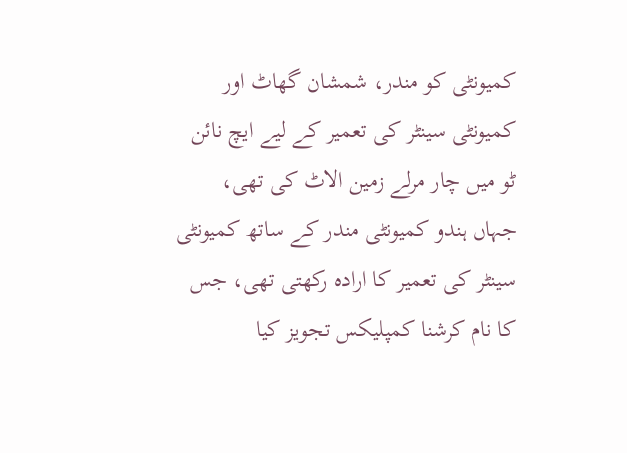کمیونٹی کو مندر، شمشان گھاٹ اور کمیونٹی سینٹر کی تعمیر کے لیے ایچ نائن ٹو میں چار مرلے زمین الاٹ کی تھی، جہاں ہندو کمیونٹی مندر کے ساتھ کمیونٹی سینٹر کی تعمیر کا ارادہ رکھتی تھی، جس کا نام کرشنا کمپلیکس تجویز کیا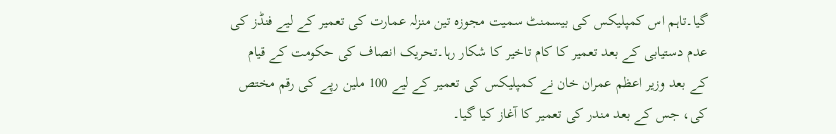گیا۔تاہم اس کمپلیکس کی بیسمنٹ سمیت مجوزہ تین منزلہ عمارت کی تعمیر کے لیے فنڈز کی عدم دستیابی کے بعد تعمیر کا کام تاخیر کا شکار رہا۔تحریک انصاف کی حکومت کے قیام کے بعد وزیر اعظم عمران خان نے کمپلیکس کی تعمیر کے لیے 100 ملین رپے کی رقم مختص کی، جس کے بعد مندر کی تعمیر کا آغاز کیا گیا۔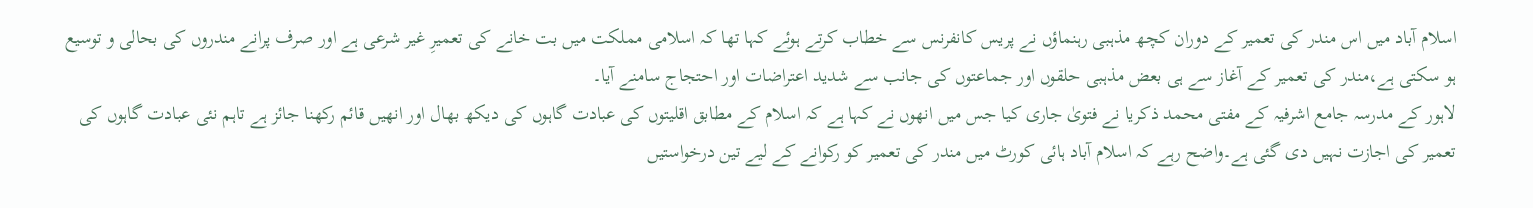اسلام آباد میں اس مندر کی تعمیر کے دوران کچھ مذہبی رہنماؤں نے پریس کانفرنس سے خطاب کرتے ہوئے کہا تھا کہ اسلامی مملکت میں بت خانے کی تعمیرِ غیر شرعی ہے اور صرف پرانے مندروں کی بحالی و توسیع ہو سکتی ہے،مندر کی تعمیر کے آغاز سے ہی بعض مذہبی حلقوں اور جماعتوں کی جانب سے شدید اعتراضات اور احتجاج سامنے آیا۔
لاہور کے مدرسہ جامع اشرفیہ کے مفتی محمد ذکریا نے فتویٰ جاری کیا جس میں انھوں نے کہا ہے کہ اسلام کے مطابق اقلیتوں کی عبادت گاہوں کی دیکھ بھال اور انھیں قائم رکھنا جائز ہے تاہم نئی عبادت گاہوں کی تعمیر کی اجازت نہیں دی گئی ہے۔واضح رہے کہ اسلام آباد ہائی کورٹ میں مندر کی تعمیر کو رکوانے کے لیے تین درخواستیں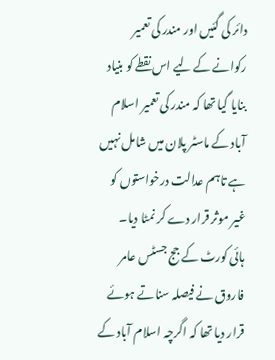دائر کی گئیں اور مندر کی تعمیر رکوانے کے لیے اس نقطے کو بنیاد بنایا گیا تھا کہ مندر کی تعمیر اسلام آباد کے ماسٹر پلان میں شامل نہیں ہے تاہم عدالت درخواستوں کو غیر موثر قرار دے کر نمٹا دیا۔
ہائی کورٹ کے جج جسٹس عامر فاروق نے فیصلہ سناتے ہوئے قرار دیا تھا کہ اگرچہ اسلام آباد کے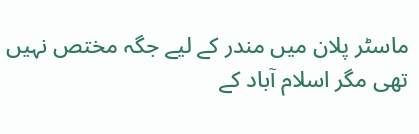ماسٹر پلان میں مندر کے لیے جگہ مختص نہیں تھی مگر اسلام آباد کے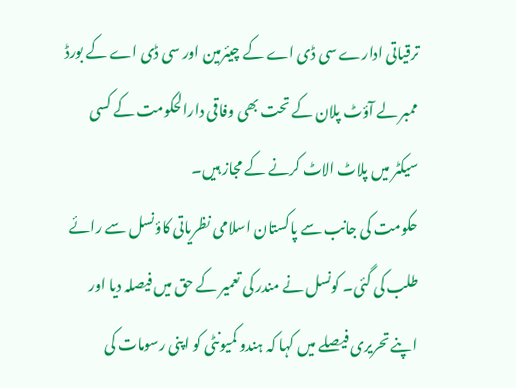ترقیاتی ادارے سی ڈی اے کے چیئرمین اور سی ڈی اے کے بورڈ ممبر لے آؤٹ پلان کے تحت بھی وفاقی دارالحکومت کے کسی سیکٹر میں پلاٹ الاٹ کرنے کے مجاز ہیں۔
حکومت کی جانب سے پاکستان اسلامی نظریاتی کاؤنسل سے رائے طلب کی گئی۔ کونسل نے مندر کی تعمیر کے حق میں فیصلہ دیا اور اپنے تحریری فیصلے میں کہا کہ ہندو کمیونٹی کو اپنی رسومات کی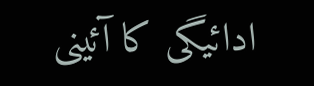ادائیگی کا آئینی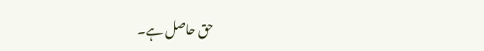حق حاصل ہے۔